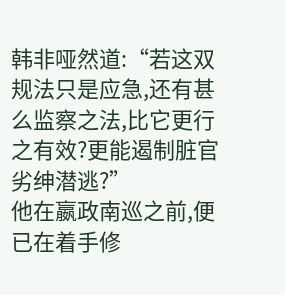韩非哑然道:“若这双规法只是应急,还有甚么监察之法,比它更行之有效?更能遏制脏官劣绅潜逃?”
他在嬴政南巡之前,便已在着手修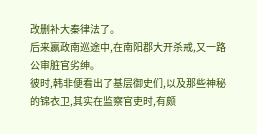改删补大秦律法了。
后来嬴政南巡途中,在南阳郡大开杀戒,又一路公审脏官劣绅。
彼时,韩非便看出了基层御史们,以及那些神秘的锦衣卫,其实在监察官吏时,有颇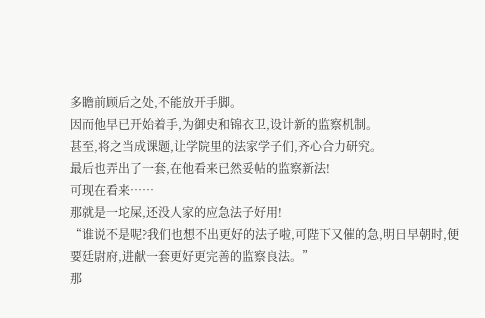多瞻前顾后之处,不能放开手脚。
因而他早已开始着手,为御史和锦衣卫,设计新的监察机制。
甚至,将之当成课题,让学院里的法家学子们,齐心合力研究。
最后也弄出了一套,在他看来已然妥帖的监察新法!
可现在看来……
那就是一坨屎,还没人家的应急法子好用!
“谁说不是呢?我们也想不出更好的法子啦,可陛下又催的急,明日早朝时,便要廷尉府,进献一套更好更完善的监察良法。”
那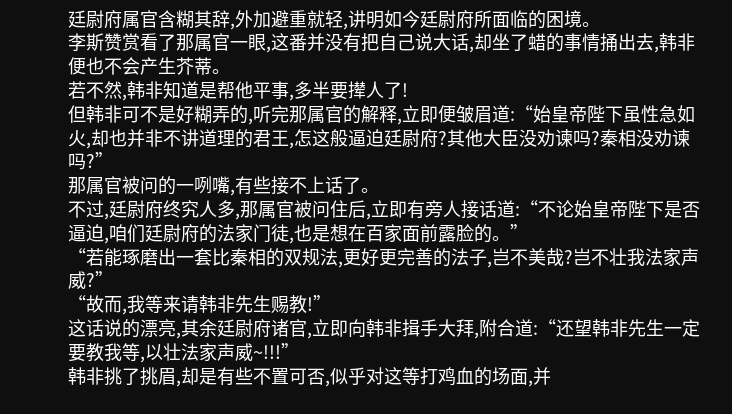廷尉府属官含糊其辞,外加避重就轻,讲明如今廷尉府所面临的困境。
李斯赞赏看了那属官一眼,这番并没有把自己说大话,却坐了蜡的事情捅出去,韩非便也不会产生芥蒂。
若不然,韩非知道是帮他平事,多半要撵人了!
但韩非可不是好糊弄的,听完那属官的解释,立即便皱眉道:“始皇帝陛下虽性急如火,却也并非不讲道理的君王,怎这般逼迫廷尉府?其他大臣没劝谏吗?秦相没劝谏吗?”
那属官被问的一咧嘴,有些接不上话了。
不过,廷尉府终究人多,那属官被问住后,立即有旁人接话道:“不论始皇帝陛下是否逼迫,咱们廷尉府的法家门徒,也是想在百家面前露脸的。”
“若能琢磨出一套比秦相的双规法,更好更完善的法子,岂不美哉?岂不壮我法家声威?”
“故而,我等来请韩非先生赐教!”
这话说的漂亮,其余廷尉府诸官,立即向韩非揖手大拜,附合道:“还望韩非先生一定要教我等,以壮法家声威~!!!”
韩非挑了挑眉,却是有些不置可否,似乎对这等打鸡血的场面,并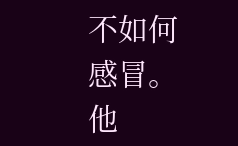不如何感冒。
他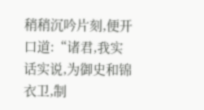稍稍沉吟片刻,便开口道:“诸君,我实话实说,为御史和锦衣卫,制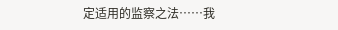定适用的监察之法……我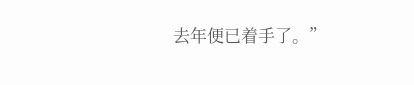去年便已着手了。”